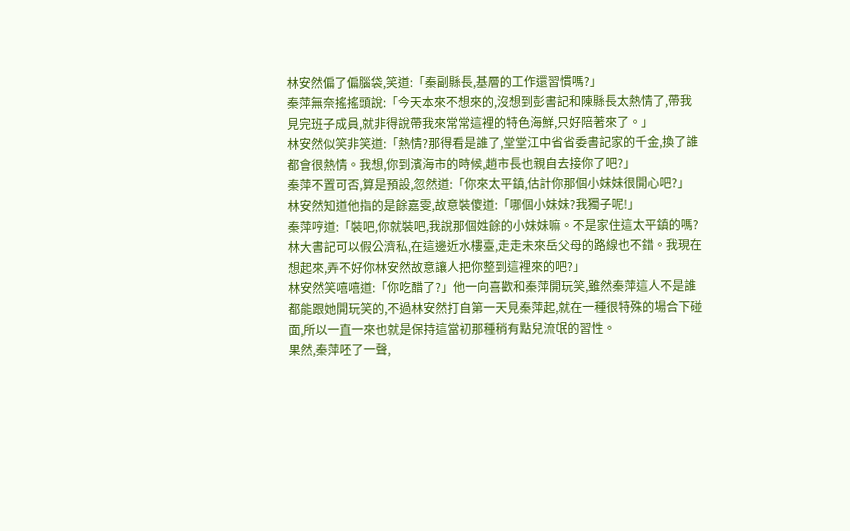林安然偏了偏腦袋,笑道:「秦副縣長,基層的工作還習慣嗎?」
秦萍無奈搖搖頭說:「今天本來不想來的,沒想到彭書記和陳縣長太熱情了,帶我見完班子成員,就非得說帶我來常常這裡的特色海鮮,只好陪著來了。」
林安然似笑非笑道:「熱情?那得看是誰了,堂堂江中省省委書記家的千金,換了誰都會很熱情。我想,你到濱海市的時候,趙市長也親自去接你了吧?」
秦萍不置可否,算是預設,忽然道:「你來太平鎮,估計你那個小妹妹很開心吧?」
林安然知道他指的是餘嘉雯,故意裝傻道:「哪個小妹妹?我獨子呢!」
秦萍哼道:「裝吧,你就裝吧,我說那個姓餘的小妹妹嘛。不是家住這太平鎮的嗎?林大書記可以假公濟私,在這邊近水樓臺,走走未來岳父母的路線也不錯。我現在想起來,弄不好你林安然故意讓人把你整到這裡來的吧?」
林安然笑嘻嘻道:「你吃醋了?」他一向喜歡和秦萍開玩笑,雖然秦萍這人不是誰都能跟她開玩笑的,不過林安然打自第一天見秦萍起,就在一種很特殊的場合下碰面,所以一直一來也就是保持這當初那種稍有點兒流氓的習性。
果然,秦萍呸了一聲,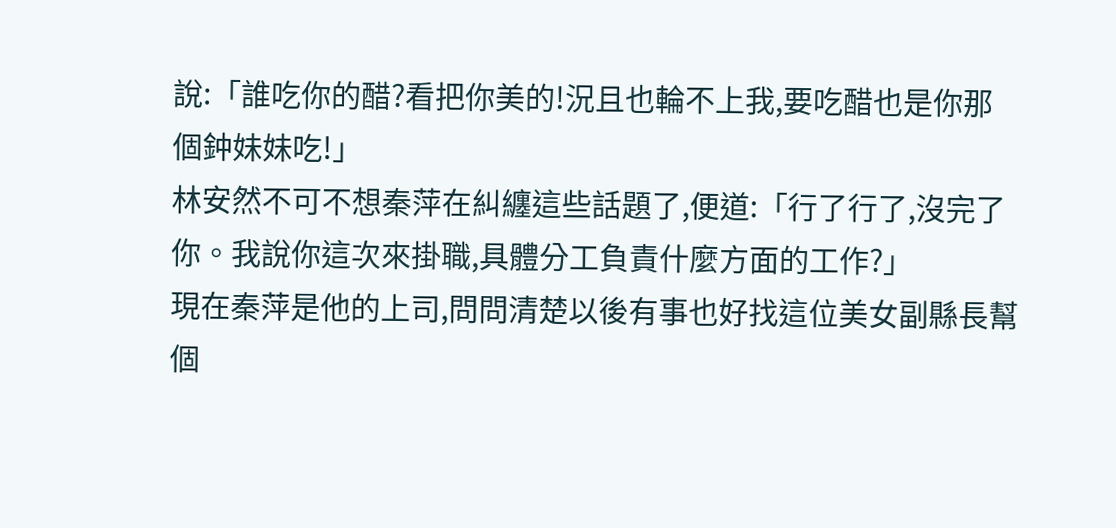說:「誰吃你的醋?看把你美的!況且也輪不上我,要吃醋也是你那個鈡妹妹吃!」
林安然不可不想秦萍在糾纏這些話題了,便道:「行了行了,沒完了你。我說你這次來掛職,具體分工負責什麼方面的工作?」
現在秦萍是他的上司,問問清楚以後有事也好找這位美女副縣長幫個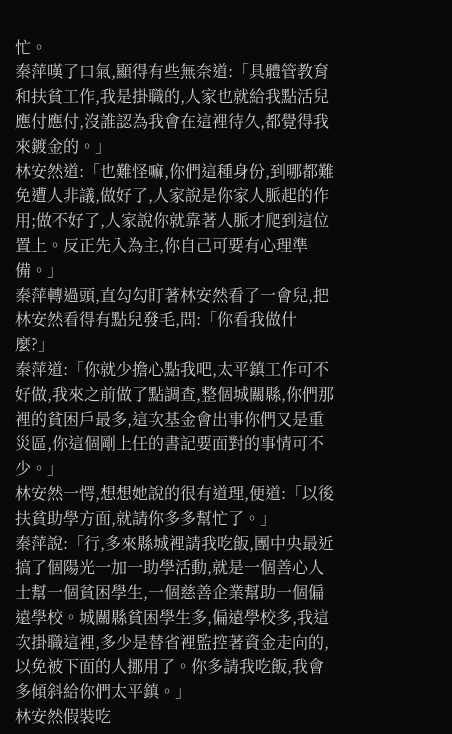忙。
秦萍嘆了口氣,顯得有些無奈道:「具體管教育和扶貧工作,我是掛職的,人家也就給我點活兒應付應付,沒誰認為我會在這裡待久,都覺得我來鍍金的。」
林安然道:「也難怪嘛,你們這種身份,到哪都難免遭人非議,做好了,人家說是你家人脈起的作用;做不好了,人家說你就靠著人脈才爬到這位置上。反正先入為主,你自己可要有心理準備。」
秦萍轉過頭,直勾勾盯著林安然看了一會兒,把林安然看得有點兒發毛,問:「你看我做什麼?」
秦萍道:「你就少擔心點我吧,太平鎮工作可不好做,我來之前做了點調查,整個城關縣,你們那裡的貧困戶最多,這次基金會出事你們又是重災區,你這個剛上任的書記要面對的事情可不少。」
林安然一愕,想想她說的很有道理,便道:「以後扶貧助學方面,就請你多多幫忙了。」
秦萍說:「行,多來縣城裡請我吃飯,團中央最近搞了個陽光一加一助學活動,就是一個善心人士幫一個貧困學生,一個慈善企業幫助一個偏遠學校。城關縣貧困學生多,偏遠學校多,我這次掛職這裡,多少是替省裡監控著資金走向的,以免被下面的人挪用了。你多請我吃飯,我會多傾斜給你們太平鎮。」
林安然假裝吃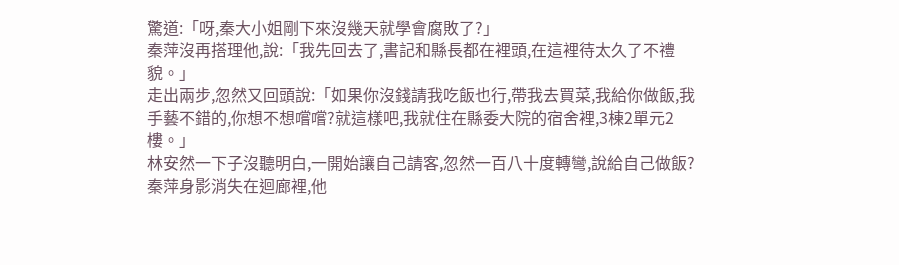驚道:「呀,秦大小姐剛下來沒幾天就學會腐敗了?」
秦萍沒再搭理他,說:「我先回去了,書記和縣長都在裡頭,在這裡待太久了不禮貌。」
走出兩步,忽然又回頭說:「如果你沒錢請我吃飯也行,帶我去買菜,我給你做飯,我手藝不錯的,你想不想嚐嚐?就這樣吧,我就住在縣委大院的宿舍裡,3棟2單元2樓。」
林安然一下子沒聽明白,一開始讓自己請客,忽然一百八十度轉彎,說給自己做飯?
秦萍身影消失在迴廊裡,他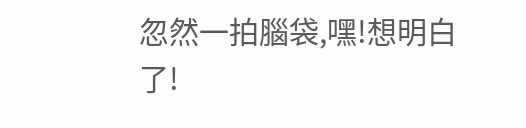忽然一拍腦袋,嘿!想明白了!